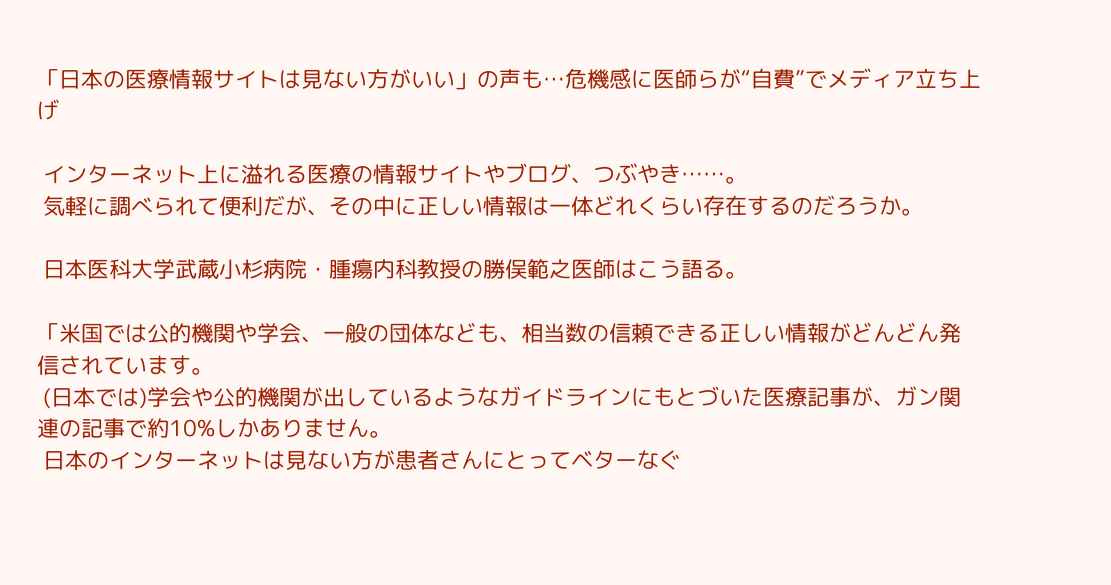「日本の医療情報サイトは見ない方がいい」の声も…危機感に医師らが“自費”でメディア立ち上げ

 インターネット上に溢れる医療の情報サイトやブログ、つぶやき……。
 気軽に調べられて便利だが、その中に正しい情報は一体どれくらい存在するのだろうか。

 日本医科大学武蔵小杉病院・腫瘍内科教授の勝俣範之医師はこう語る。

「米国では公的機関や学会、一般の団体なども、相当数の信頼できる正しい情報がどんどん発信されています。
 (日本では)学会や公的機関が出しているようなガイドラインにもとづいた医療記事が、ガン関連の記事で約10%しかありません。
 日本のインターネットは見ない方が患者さんにとってベターなぐ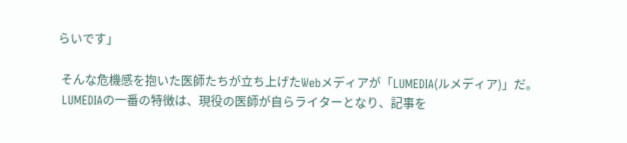らいです」

 そんな危機感を抱いた医師たちが立ち上げたWebメディアが「LUMEDIA(ルメディア)」だ。
 LUMEDIAの一番の特徴は、現役の医師が自らライターとなり、記事を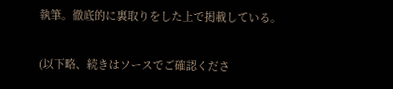執筆。徹底的に裏取りをした上で掲載している。

(以下略、続きはソースでご確認くださ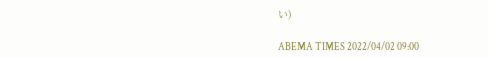い)

ABEMA TIMES 2022/04/02 09:00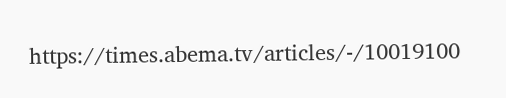https://times.abema.tv/articles/-/10019100